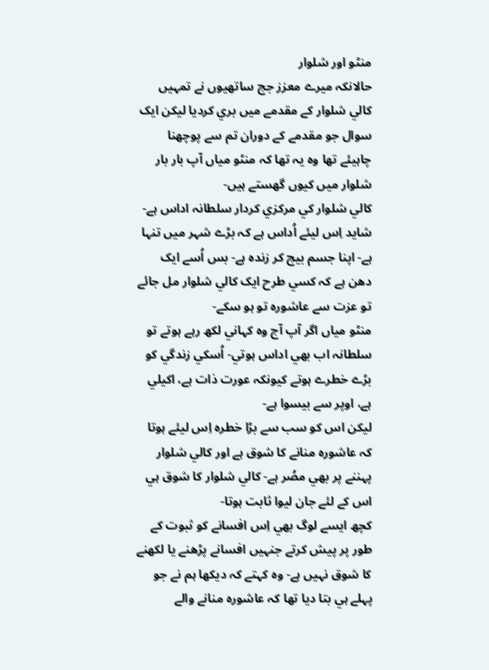منٹو اور شلوار
حالانکہ ميرے معزز جج ساتھيوں نے تمہيں کالي شلوار کے مقدمے ميں بري کرديا ليکن ايک سوال جو مقدمے کے دوران تم سے پوچھنا چاہيئے تھا وہ يہ تھا کہ منٹو مياں آپ بار بار شلوار ميں کيوں گھستے ہيں-
کالي شلوار کي مرکزي کردار سلطانہ اداس ہے- شايد اِس ليئے اُداس ہے کہ بڑے شہر ميں تنہا ہے- اپنا جسم بيچ کر زندہ ہے- بس اُسے ايک دھن ہے کہ کسي طرح ايک کالي شلوار مل جائے تو عزت سے عاشورہ تو ہو سکے-
منٹو مياں اگر آپ آج وہ کہاني لکھ رہے ہوتے تو سلطانہ اب بھي اداس ہوتي- اُسکي زندگي کو بڑے خطرے ہوتے کيونکہ عورت ذات ہے، اکيلي ہے، اوپر سے بيسوا ہے-
ليکن اس کو سب سے بڑا خطرہ اِس ليئے ہوتا کہ عاشورہ منانے کا شوق ہے اور کالي شلوار پہننے پر بھي مصُر ہے- کالي شلوار کا شوق ہي اس کے لئے جان ليوا ثابت ہوتا-
کچھ ايسے لوگ بھي اِس افسانے کو ثبوت کے طور پر پيش کرتے جنہيں افسانے پڑھنے يا لکھنے کا شوق نہيں ہے- وہ کہتے کہ ديکھا ہم نے جو پہلے ہي بتا ديا تھا کہ عاشورہ منانے والے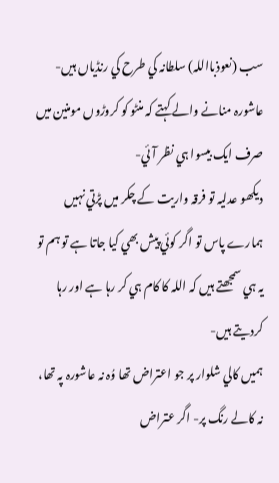سب (نعوذبااللہ) سلطانہ کي طرح کي رنڈياں ہيں- عاشورہ منانے والے کہتے کہ منٹو کو کروڑوں مومنين ميں صرف ايک بيسوا ہي نظر آئي-
ديکھو عدليہ تو فرقہ واريت کے چکر ميں پڑتي نہيں ہمارے پاس تو اگر کوئي پيش بھي کيا جاتا ہے تو ہم تو يہ ہي سمجھتے ہيں کہ اللہ کا کام ہي کر رہا ہے اور رہا کرديتے ہيں-
ہميں کالي شلوار پر جو اعتراض تھا وُہ نہ عاشورہ پہ تھا، نہ کالے رنگ پر- اگر عتراض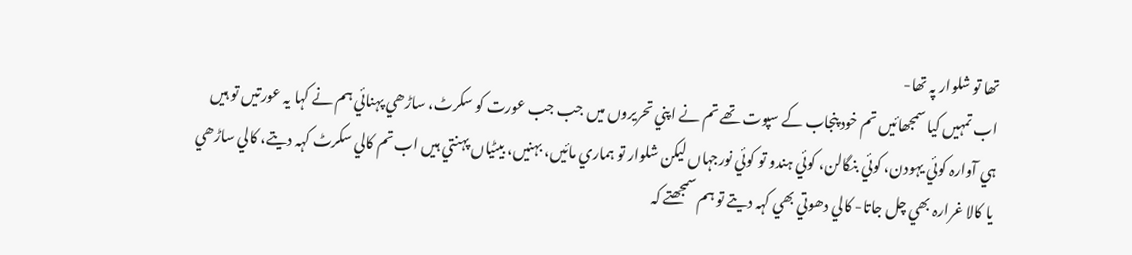تھا تو شلوار پہ تھا-
اب تمہيں کيا سمجھائيں تم خود پنجاب کے سپوت تھے تم نے اپني تحريروں ميں جب جب عورت کو سکرٹ، ساڑھي پہنائي ہم نے کہا يہ عورتيں تو ہيں ہي آوارہ کوئي يہودن، کوئي بنگالن، کوئي ہندو تو کوئي نورجہاں ليکن شلوار تو ہماري مائيں، بہنيں، بيٹياں پہنتي ہيں اب تم کالي سکرٹ کہہ ديتے، کالي ساڑھي يا کالا غرارہ بھي چل جاتا- کالي دھوتي بھي کہہ ديتے تو ہم سمجھتے کہ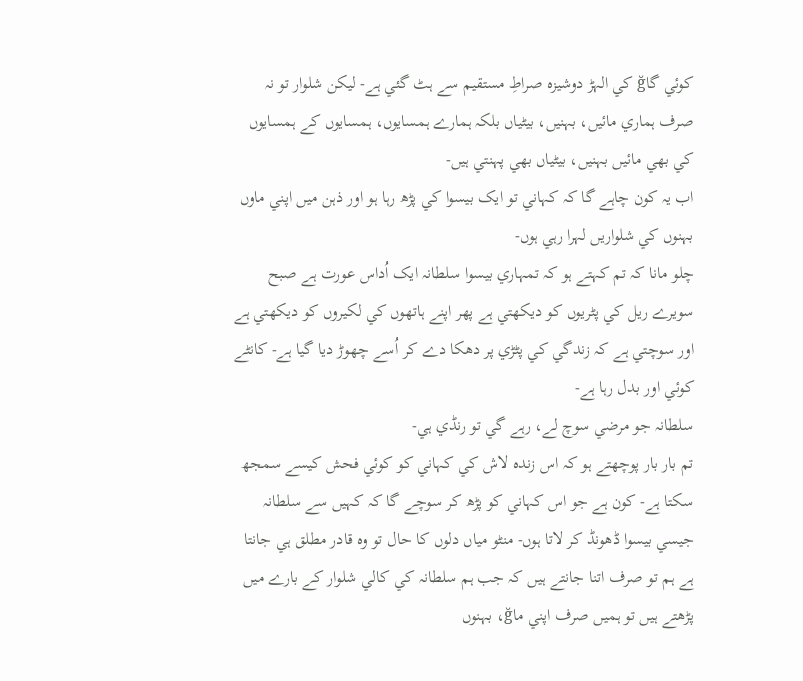کوئي گاğ کي الہڑ دوشيزہ صراطِ مستقيم سے ہٹ گئي ہے- ليکن شلوار تو نہ صرف ہماري مائيں، بہنيں، بيٹياں بلکہ ہمارے ہمسايوں، ہمسايوں کے ہمسايوں کي بھي مائيں بہنيں، بيٹياں بھي پہنتي ہيں-
اب يہ کون چاہے گا کہ کہاني تو ايک بيسوا کي پڑھ رہا ہو اور ذہن ميں اپني ماوں بہنوں کي شلواريں لہرا رہي ہوں-
چلو مانا کہ تم کہتے ہو کہ تمہاري بيسوا سلطانہ ايک اُداس عورت ہے صبح سويرے ريل کي پٹريوں کو ديکھتي ہے پھر اپنے ہاتھوں کي لکيروں کو ديکھتي ہے اور سوچتي ہے کہ زندگي کي پٹڑي پر دھکا دے کر اُسے چھوڑ ديا گيا ہے- کانٹے کوئي اور بدل رہا ہے-
سلطانہ جو مرضي سوچ لے، رہے گي تو رنڈي ہي-
تم بار بار پوچھتے ہو کہ اس زندہ لاش کي کہاني کو کوئي فحش کيسے سمجھ سکتا ہے- کون ہے جو اس کہاني کو پڑھ کر سوچے گا کہ کہيں سے سلطانہ جيسي بيسوا ڈھونڈ کر لاتا ہوں- منٹو مياں دلوں کا حال تو وہ قادر مطلق ہي جانتا ہے ہم تو صرف اتنا جانتے ہيں کہ جب ہم سلطانہ کي کالي شلوار کے بارے ميں پڑھتے ہيں تو ہميں صرف اپني ماğ، بہنوں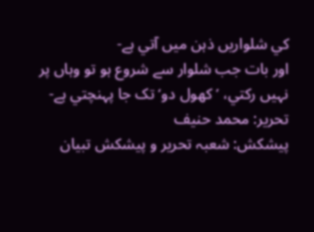کي شلواريں ذہن ميں آتي ہے-
اور بات جب شلوار سے شروع ہو تو وہاں پر نہيں رکتي، ’ کھول دو‘ تک جا پہنچتي ہے-
تحریر: محمد حنیف
پیشکش: شعبہ تحرير و پيشکش تبيان